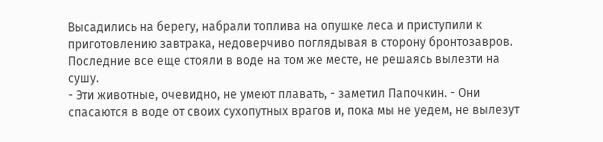Высадились на берегу, набрали топлива на опушке леса и приступили к приготовлению завтрака, недоверчиво поглядывая в сторону бронтозавров. Последние все еще стояли в воде на том же месте, не решаясь вылезти на сушу.
- Эти животные, очевидно, не умеют плавать, - заметил Папочкин. - Они спасаются в воде от своих сухопутных врагов и, пока мы не уедем, не вылезут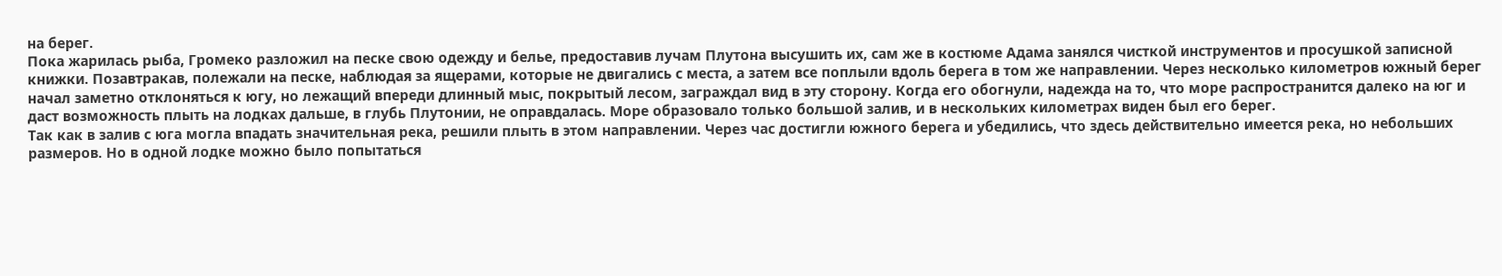на берег.
Пока жарилась рыба, Громеко разложил на песке свою одежду и белье, предоставив лучам Плутона высушить их, сам же в костюме Адама занялся чисткой инструментов и просушкой записной книжки. Позавтракав, полежали на песке, наблюдая за ящерами, которые не двигались с места, а затем все поплыли вдоль берега в том же направлении. Через несколько километров южный берег начал заметно отклоняться к югу, но лежащий впереди длинный мыс, покрытый лесом, заграждал вид в эту сторону. Когда его обогнули, надежда на то, что море распространится далеко на юг и даст возможность плыть на лодках дальше, в глубь Плутонии, не оправдалась. Море образовало только большой залив, и в нескольких километрах виден был его берег.
Так как в залив с юга могла впадать значительная река, решили плыть в этом направлении. Через час достигли южного берега и убедились, что здесь действительно имеется река, но небольших размеров. Но в одной лодке можно было попытаться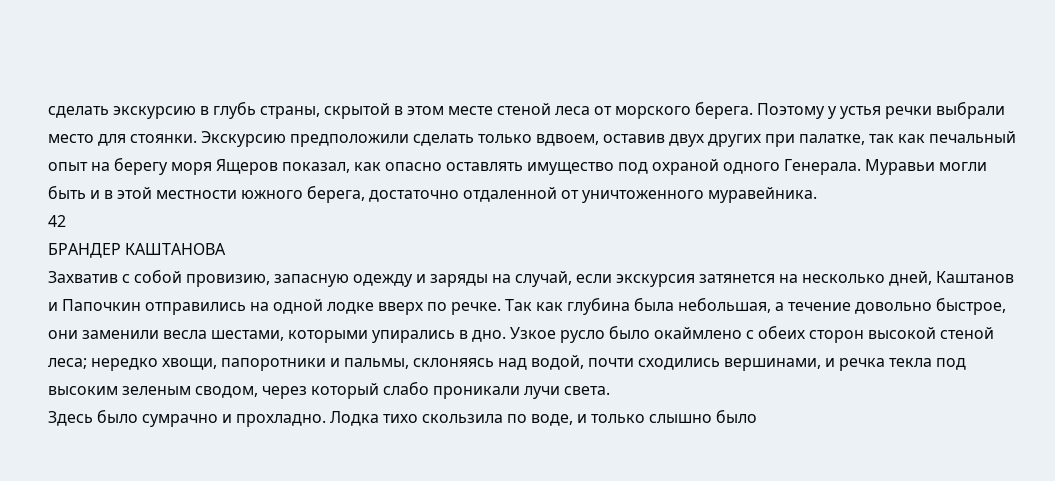сделать экскурсию в глубь страны, скрытой в этом месте стеной леса от морского берега. Поэтому у устья речки выбрали место для стоянки. Экскурсию предположили сделать только вдвоем, оставив двух других при палатке, так как печальный опыт на берегу моря Ящеров показал, как опасно оставлять имущество под охраной одного Генерала. Муравьи могли быть и в этой местности южного берега, достаточно отдаленной от уничтоженного муравейника.
42
БРАНДЕР КАШТАНОВА
Захватив с собой провизию, запасную одежду и заряды на случай, если экскурсия затянется на несколько дней, Каштанов и Папочкин отправились на одной лодке вверх по речке. Так как глубина была небольшая, а течение довольно быстрое, они заменили весла шестами, которыми упирались в дно. Узкое русло было окаймлено с обеих сторон высокой стеной леса; нередко хвощи, папоротники и пальмы, склоняясь над водой, почти сходились вершинами, и речка текла под высоким зеленым сводом, через который слабо проникали лучи света.
Здесь было сумрачно и прохладно. Лодка тихо скользила по воде, и только слышно было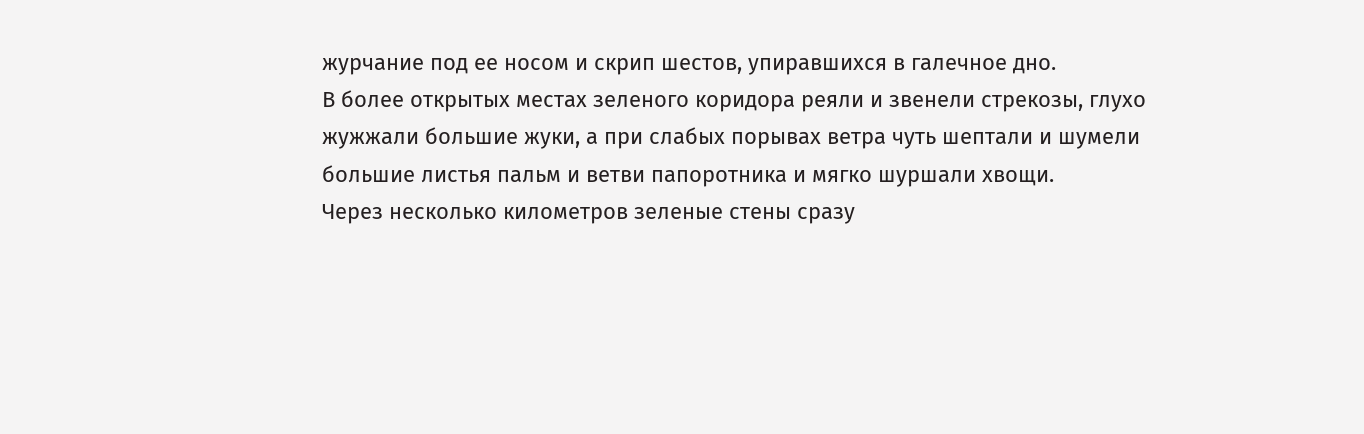журчание под ее носом и скрип шестов, упиравшихся в галечное дно.
В более открытых местах зеленого коридора реяли и звенели стрекозы, глухо жужжали большие жуки, а при слабых порывах ветра чуть шептали и шумели большие листья пальм и ветви папоротника и мягко шуршали хвощи.
Через несколько километров зеленые стены сразу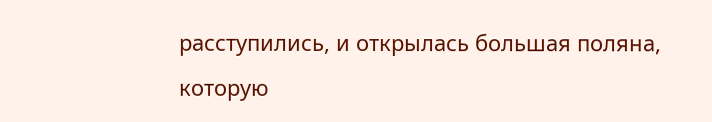расступились, и открылась большая поляна, которую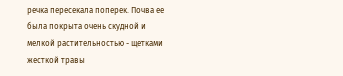речка пересекала поперек. Почва ее была покрыта очень скудной и мелкой растительностью - щетками жесткой травы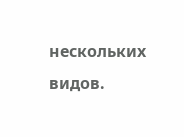нескольких видов.